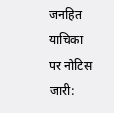जनहित याचिका पर नोटिस जारी: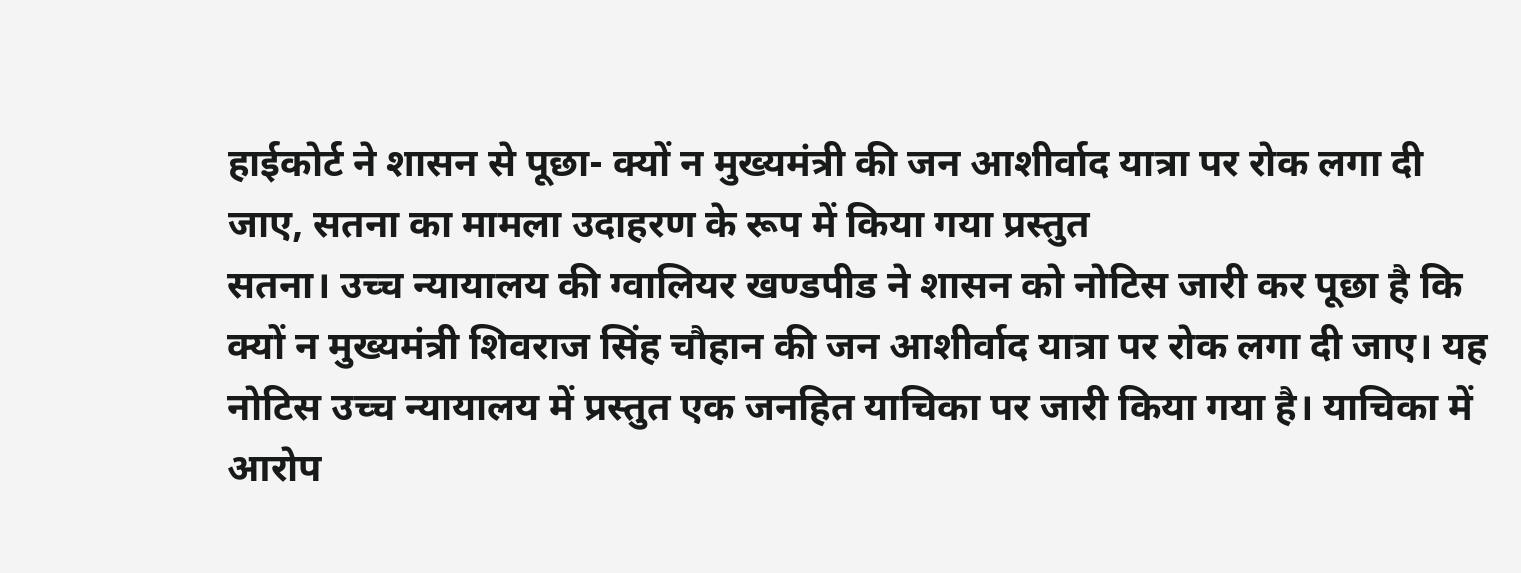हाईकोर्ट ने शासन से पूछा- क्यों न मुख्यमंत्री की जन आशीर्वाद यात्रा पर रोक लगा दी जाए, सतना का मामला उदाहरण के रूप में किया गया प्रस्तुत
सतना। उच्च न्यायालय की ग्वालियर खण्डपीड ने शासन को नोटिस जारी कर पूछा है कि क्यों न मुख्यमंत्री शिवराज सिंह चौहान की जन आशीर्वाद यात्रा पर रोक लगा दी जाए। यह नोटिस उच्च न्यायालय में प्रस्तुत एक जनहित याचिका पर जारी किया गया है। याचिका में आरोप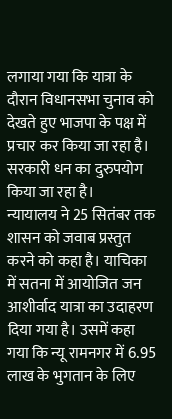लगाया गया कि यात्रा के दौरान विधानसभा चुनाव को देखते हुए भाजपा के पक्ष में प्रचार कर किया जा रहा है। सरकारी धन का दुरुपयोग किया जा रहा है।
न्यायालय ने 25 सितंबर तक शासन को जवाब प्रस्तुत करने को कहा है। याचिका में सतना में आयोजित जन आशीर्वाद यात्रा का उदाहरण दिया गया है। उसमें कहा गया कि न्यू रामनगर में 6.95 लाख के भुगतान के लिए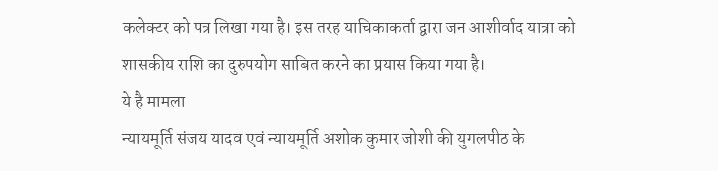कलेक्टर को पत्र लिखा गया है। इस तरह याचिकाकर्ता द्वारा जन आशीर्वाद यात्रा को शासकीय राशि का दुरुपयोग साबित करने का प्रयास किया गया है।
ये है मामला
न्यायमूर्ति संजय यादव एवं न्यायमूर्ति अशोक कुमार जोशी की युगलपीठ के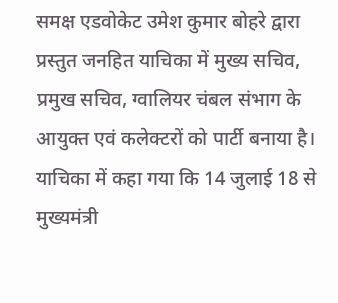समक्ष एडवोकेट उमेश कुमार बोहरे द्वारा प्रस्तुत जनहित याचिका में मुख्य सचिव, प्रमुख सचिव, ग्वालियर चंबल संभाग के आयुक्त एवं कलेक्टरों को पार्टी बनाया है। याचिका में कहा गया कि 14 जुलाई 18 से मुख्यमंत्री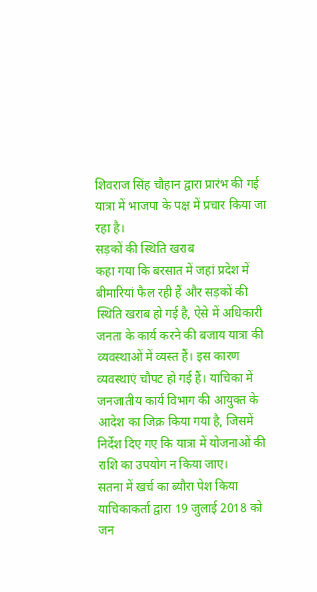शिवराज सिंह चौहान द्वारा प्रारंभ की गई यात्रा में भाजपा के पक्ष में प्रचार किया जा रहा है।
सड़कों की स्थिति खराब
कहा गया कि बरसात में जहां प्रदेश में बीमारियां फैल रही हैं और सड़कों की स्थिति खराब हो गई है, ऐसे में अधिकारी जनता के कार्य करने की बजाय यात्रा की व्यवस्थाओं में व्यस्त हैं। इस कारण व्यवस्थाएं चौपट हो गई हैं। याचिका में जनजातीय कार्य विभाग की आयुक्त के आदेश का जिक्र किया गया है, जिसमें निर्देश दिए गए कि यात्रा में योजनाओं की राशि का उपयोग न किया जाए।
सतना में खर्च का ब्यौरा पेश किया
याचिकाकर्ता द्वारा 19 जुलाई 2018 को जन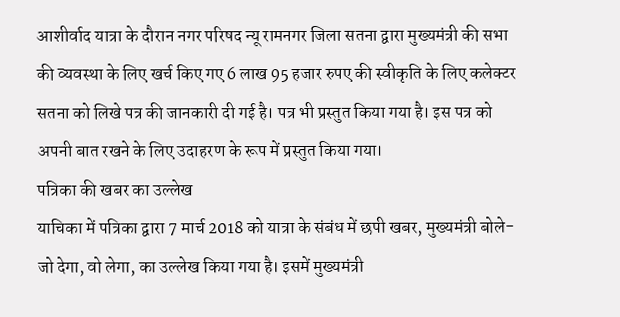आशीर्वाद यात्रा के दौरान नगर परिषद न्यू रामनगर जिला सतना द्वारा मुख्यमंत्री की सभा की व्यवस्था के लिए खर्च किए गए 6 लाख 95 हजार रुपए की स्वीकृति के लिए कलेक्टर सतना को लिखे पत्र की जानकारी दी गई है। पत्र भी प्रस्तुत किया गया है। इस पत्र को अपनी बात रखने के लिए उदाहरण के रूप में प्रस्तुत किया गया।
पत्रिका की खबर का उल्लेख
याचिका में पत्रिका द्वारा 7 मार्च 2018 को यात्रा के संबंध में छपी खबर, मुख्यमंत्री बोले-जो देगा, वो लेगा, का उल्लेख किया गया है। इसमें मुख्यमंत्री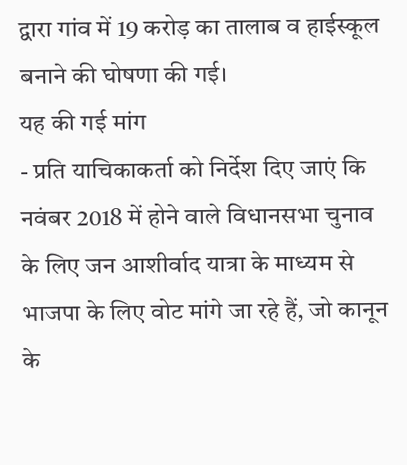द्वारा गांव में 19 करोड़ का तालाब व हाईस्कूल बनाने की घोषणा की गई।
यह की गई मांग
- प्रति याचिकाकर्ता को निर्देश दिए जाएं कि नवंबर 2018 में होने वाले विधानसभा चुनाव के लिए जन आशीर्वाद यात्रा के माध्यम से भाजपा के लिए वोट मांगे जा रहे हैं, जो कानून के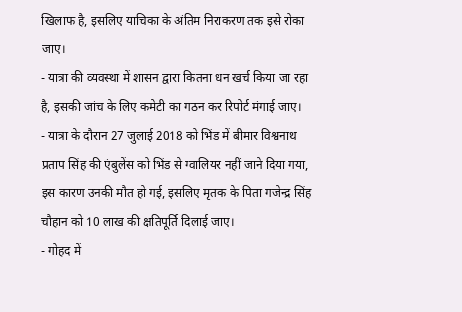खिलाफ है, इसलिए याचिका के अंतिम निराकरण तक इसे रोका जाए।
- यात्रा की व्यवस्था में शासन द्वारा कितना धन खर्च किया जा रहा है, इसकी जांच के लिए कमेटी का गठन कर रिपोर्ट मंगाई जाए।
- यात्रा के दौरान 27 जुलाई 2018 को भिंड में बीमार विश्वनाथ प्रताप सिंह की एंबुलेंस को भिंड से ग्वालियर नहीं जाने दिया गया, इस कारण उनकी मौत हो गई, इसलिए मृतक के पिता गजेन्द्र सिंह चौहान को 10 लाख की क्षतिपूर्ति दिलाई जाए।
- गोहद में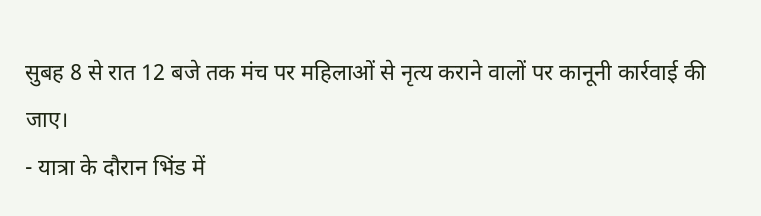सुबह 8 से रात 12 बजे तक मंच पर महिलाओं से नृत्य कराने वालों पर कानूनी कार्रवाई की जाए।
- यात्रा के दौरान भिंड में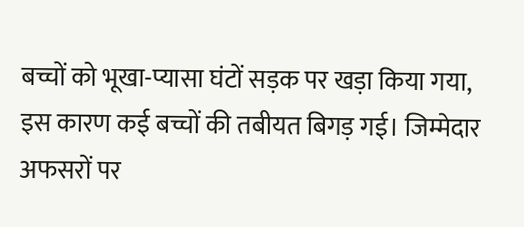बच्चों को भूखा-प्यासा घंटों सड़क पर खड़ा किया गया, इस कारण कई बच्चों की तबीयत बिगड़ गई। जिम्मेदार अफसरों पर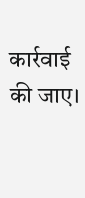कार्रवाई की जाए।